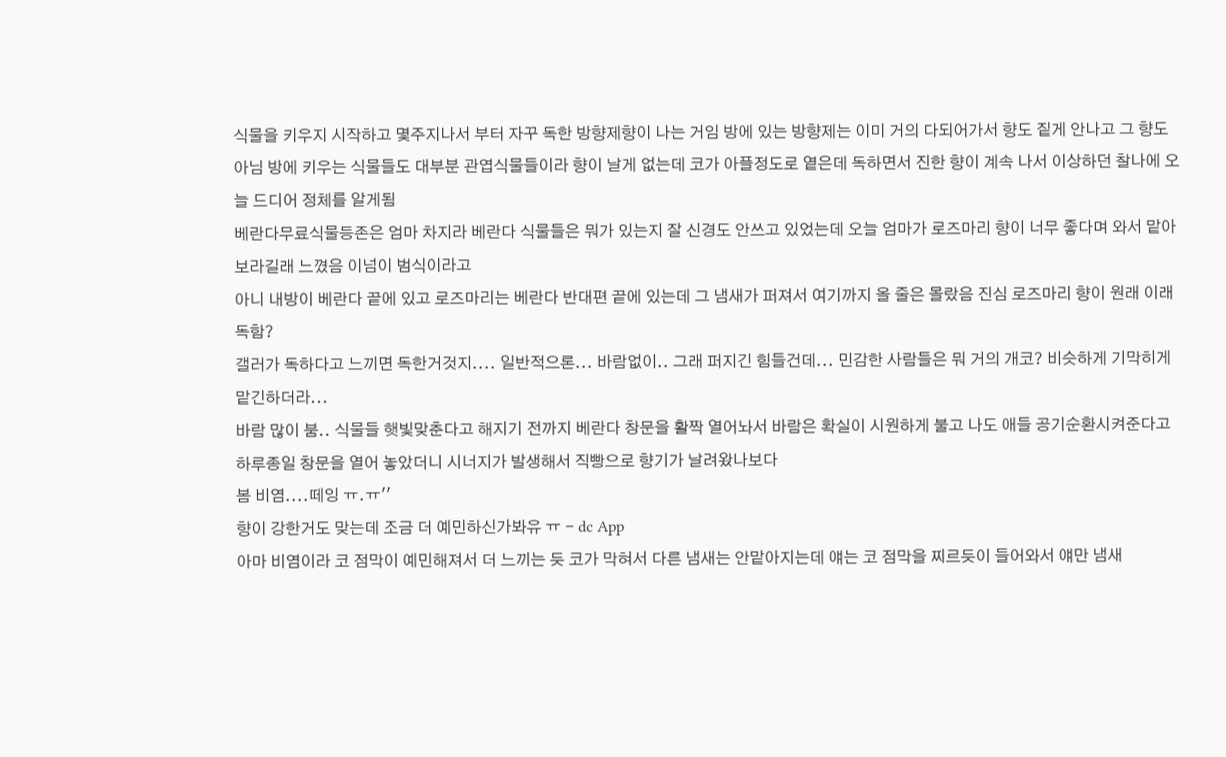식물을 키우지 시작하고 몇주지나서 부터 자꾸 독한 방향제향이 나는 거임 방에 있는 방향제는 이미 거의 다되어가서 향도 짙게 안나고 그 향도 아님 방에 키우는 식물들도 대부분 관엽식물들이라 향이 날게 없는데 코가 아플정도로 옅은데 독하면서 진한 향이 계속 나서 이상하던 찰나에 오늘 드디어 정체를 알게됨
베란다무료식물등존은 엄마 차지라 베란다 식물들은 뭐가 있는지 잘 신경도 안쓰고 있었는데 오늘 엄마가 로즈마리 향이 너무 좋다며 와서 맡아보라길래 느꼈음 이넘이 범식이라고
아니 내방이 베란다 끝에 있고 로즈마리는 베란다 반대편 끝에 있는데 그 냄새가 퍼져서 여기까지 올 줄은 몰랐음 진심 로즈마리 향이 원래 이래 독함?
갤러가 독하다고 느끼면 독한거것지.... 일반적으론... 바람없이.. 그래 퍼지긴 힘들건데... 민감한 사람들은 뭐 거의 개코? 비슷하게 기막히게 맡긴하더라...
바람 많이 붐.. 식물들 햇빛맞춘다고 해지기 전까지 베란다 창문을 활짝 열어놔서 바람은 확실이 시원하게 불고 나도 애들 공기순환시켜준다고 하루종일 창문을 열어 놓았더니 시너지가 발생해서 직빵으로 향기가 날려왔나보다
봄 비염....떼잉 ㅠ.ㅠ''
향이 강한거도 맞는데 조금 더 예민하신가봐유 ㅠ - dc App
아마 비염이라 코 점막이 예민해져서 더 느끼는 듯 코가 막혀서 다른 냄새는 안맡아지는데 얘는 코 점막을 찌르듯이 들어와서 얘만 냄새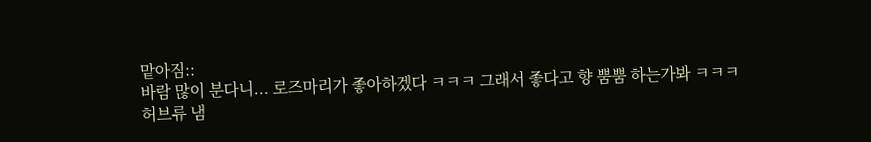맡아짐::
바람 많이 분다니... 로즈마리가 좋아하겠다 ㅋㅋㅋ 그래서 좋다고 향 뿜뿜 하는가봐 ㅋㅋㅋ
허브류 냄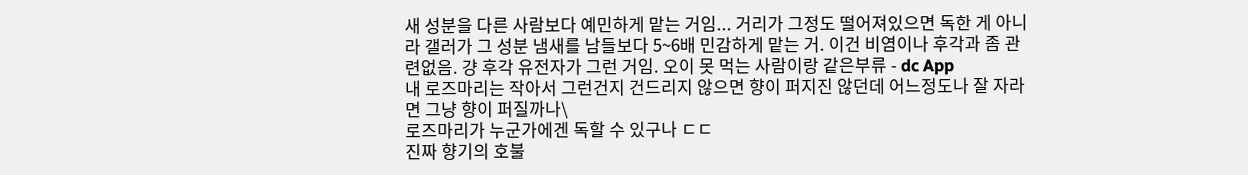새 성분을 다른 사람보다 예민하게 맡는 거임... 거리가 그정도 떨어져있으면 독한 게 아니라 갤러가 그 성분 냄새를 남들보다 5~6배 민감하게 맡는 거. 이건 비염이나 후각과 좀 관련없음. 걍 후각 유전자가 그런 거임. 오이 못 먹는 사람이랑 같은부류 - dc App
내 로즈마리는 작아서 그런건지 건드리지 않으면 향이 퍼지진 않던데 어느정도나 잘 자라면 그냥 향이 퍼질까나\
로즈마리가 누군가에겐 독할 수 있구나 ㄷㄷ
진짜 향기의 호불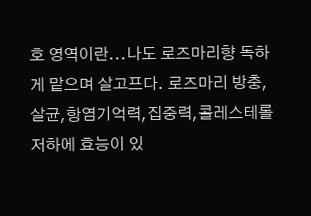호 영역이란...나도 로즈마리향 독하게 맡으며 살고프다. 로즈마리 방충,살균,항염기억력,집중력,콜레스테롤 저하에 효능이 있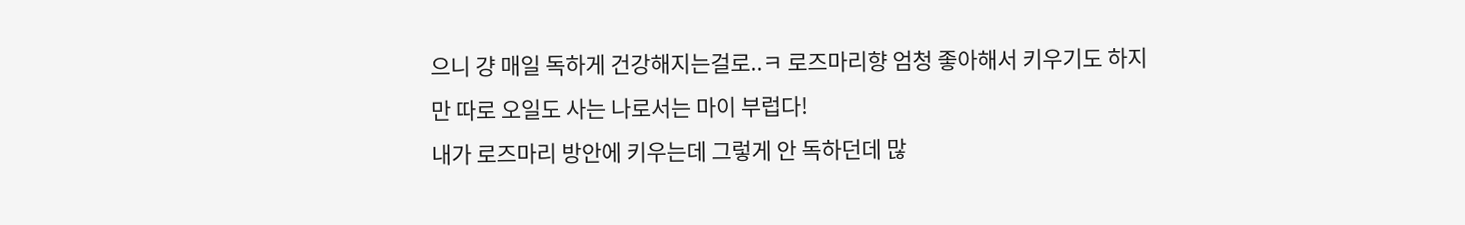으니 걍 매일 독하게 건강해지는걸로..ㅋ 로즈마리향 엄청 좋아해서 키우기도 하지만 따로 오일도 사는 나로서는 마이 부럽다!
내가 로즈마리 방안에 키우는데 그렇게 안 독하던데 많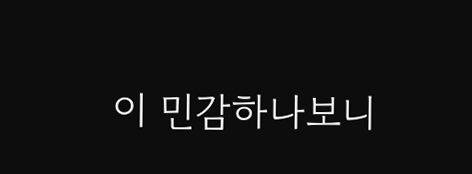이 민감하나보니